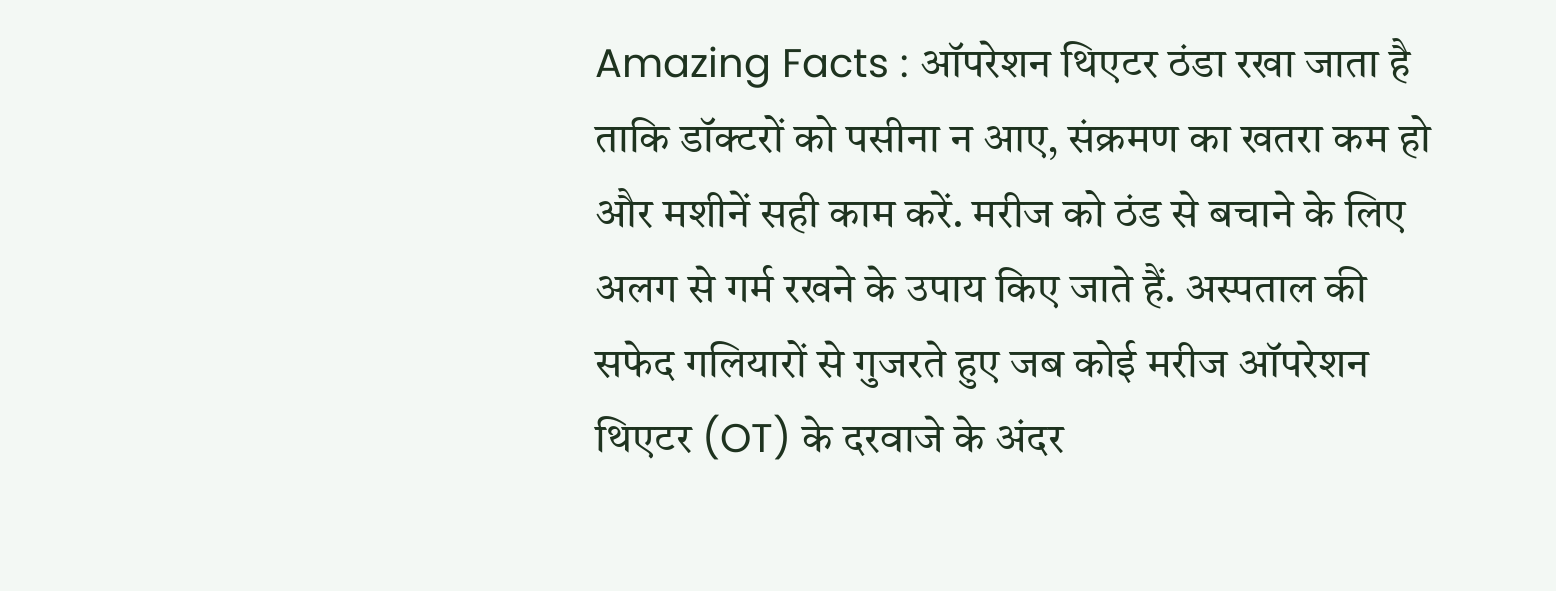Amazing Facts : ऑपरेशन थिएटर ठंडा रखा जाता है ताकि डॉक्टरों को पसीना न आए, संक्रमण का खतरा कम हो और मशीनें सही काम करें. मरीज को ठंड से बचाने के लिए अलग से गर्म रखने के उपाय किए जाते हैं. अस्पताल की सफेद गलियारों से गुजरते हुए जब कोई मरीज ऑपरेशन थिएटर (OT) के दरवाजे के अंदर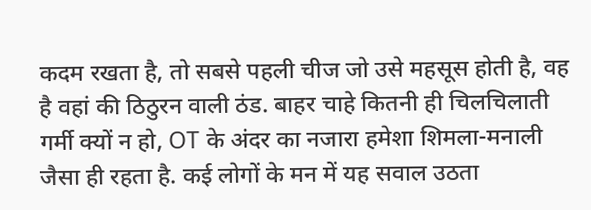कदम रखता है, तो सबसे पहली चीज जो उसे महसूस होती है, वह है वहां की ठिठुरन वाली ठंड. बाहर चाहे कितनी ही चिलचिलाती गर्मी क्यों न हो, OT के अंदर का नजारा हमेशा शिमला-मनाली जैसा ही रहता है. कई लोगों के मन में यह सवाल उठता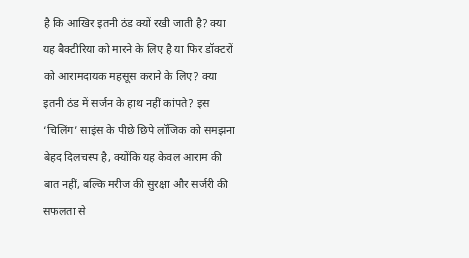है कि आखिर इतनी ठंड क्यों रखी जाती है? क्या यह बैक्टीरिया को मारने के लिए है या फिर डॉक्टरों को आरामदायक महसूस कराने के लिए? क्या इतनी ठंड में सर्जन के हाथ नहीं कांपते? इस ‘चिलिंग’ साइंस के पीछे छिपे लॉजिक को समझना बेहद दिलचस्प है, क्योंकि यह केवल आराम की बात नहीं, बल्कि मरीज की सुरक्षा और सर्जरी की सफलता से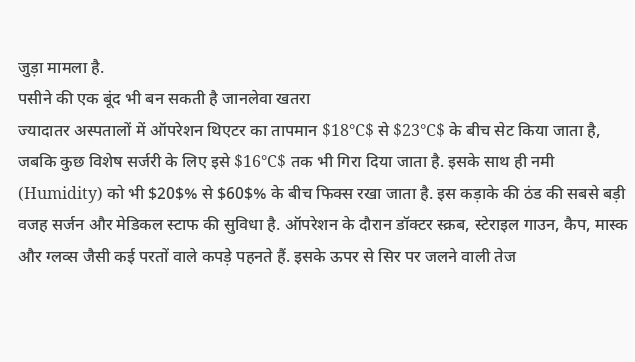जुड़ा मामला है.
पसीने की एक बूंद भी बन सकती है जानलेवा खतरा
ज्यादातर अस्पतालों में ऑपरेशन थिएटर का तापमान $18°C$ से $23°C$ के बीच सेट किया जाता है, जबकि कुछ विशेष सर्जरी के लिए इसे $16°C$ तक भी गिरा दिया जाता है. इसके साथ ही नमी (Humidity) को भी $20$% से $60$% के बीच फिक्स रखा जाता है. इस कड़ाके की ठंड की सबसे बड़ी वजह सर्जन और मेडिकल स्टाफ की सुविधा है. ऑपरेशन के दौरान डॉक्टर स्क्रब, स्टेराइल गाउन, कैप, मास्क और ग्लव्स जैसी कई परतों वाले कपड़े पहनते हैं. इसके ऊपर से सिर पर जलने वाली तेज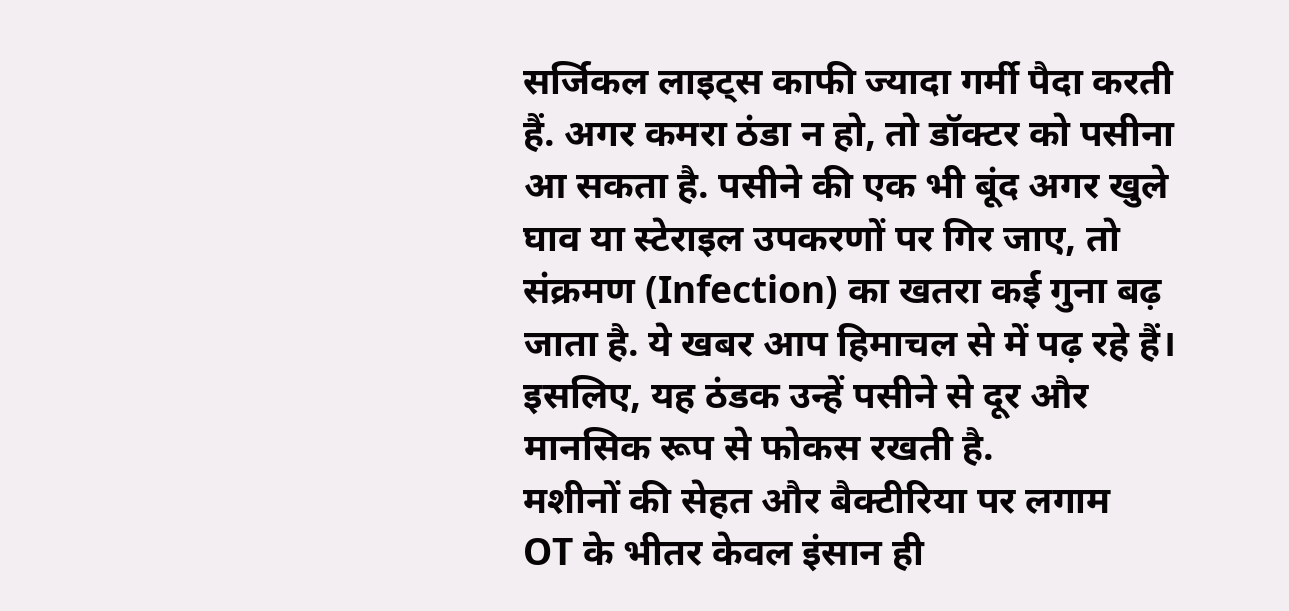सर्जिकल लाइट्स काफी ज्यादा गर्मी पैदा करती हैं. अगर कमरा ठंडा न हो, तो डॉक्टर को पसीना आ सकता है. पसीने की एक भी बूंद अगर खुले घाव या स्टेराइल उपकरणों पर गिर जाए, तो संक्रमण (Infection) का खतरा कई गुना बढ़ जाता है. ये खबर आप हिमाचल से में पढ़ रहे हैं। इसलिए, यह ठंडक उन्हें पसीने से दूर और मानसिक रूप से फोकस रखती है.
मशीनों की सेहत और बैक्टीरिया पर लगाम
OT के भीतर केवल इंसान ही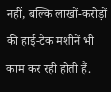नहीं, बल्कि लाखों-करोड़ों की हाई-टेक मशीनें भी काम कर रही होती हैं.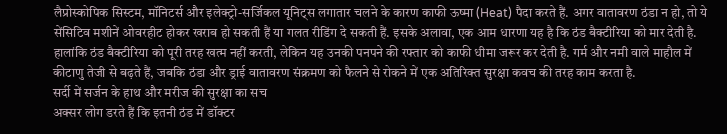लैप्रोस्कोपिक सिस्टम, मॉनिटर्स और इलेक्ट्रो-सर्जिकल यूनिट्स लगातार चलने के कारण काफी ऊष्मा (Heat) पैदा करते हैं. अगर वातावरण ठंडा न हो, तो ये सेंसिटिव मशीनें ओवरहीट होकर खराब हो सकती हैं या गलत रीडिंग दे सकती हैं. इसके अलावा, एक आम धारणा यह है कि ठंड बैक्टीरिया को मार देती है. हालांकि ठंड बैक्टीरिया को पूरी तरह खत्म नहीं करती, लेकिन यह उनकी पनपने की रफ्तार को काफी धीमा जरूर कर देती है. गर्म और नमी वाले माहौल में कीटाणु तेजी से बढ़ते हैं, जबकि ठंडा और ड्राई वातावरण संक्रमण को फैलने से रोकने में एक अतिरिक्त सुरक्षा कवच की तरह काम करता है.
सर्दी में सर्जन के हाथ और मरीज की सुरक्षा का सच
अक्सर लोग डरते हैं कि इतनी ठंड में डॉक्टर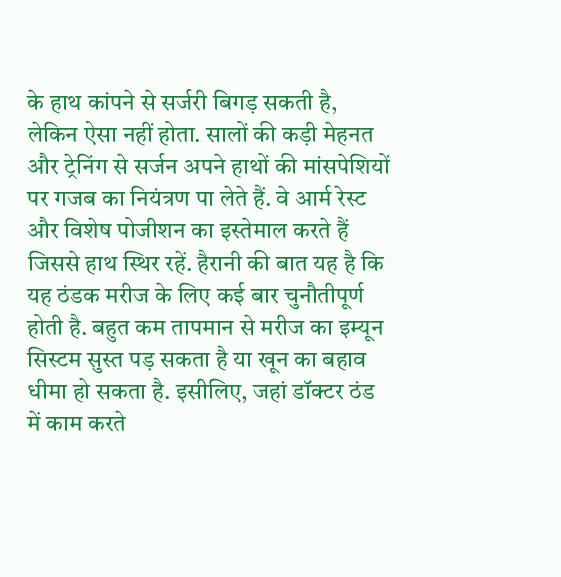के हाथ कांपने से सर्जरी बिगड़ सकती है, लेकिन ऐसा नहीं होता. सालों की कड़ी मेहनत और ट्रेनिंग से सर्जन अपने हाथों की मांसपेशियों पर गजब का नियंत्रण पा लेते हैं. वे आर्म रेस्ट और विशेष पोजीशन का इस्तेमाल करते हैं जिससे हाथ स्थिर रहें. हैरानी की बात यह है कि यह ठंडक मरीज के लिए कई बार चुनौतीपूर्ण होती है. बहुत कम तापमान से मरीज का इम्यून सिस्टम सुस्त पड़ सकता है या खून का बहाव धीमा हो सकता है. इसीलिए, जहां डॉक्टर ठंड में काम करते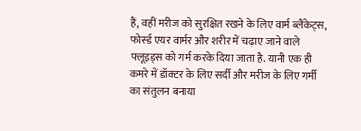हैं, वहीं मरीज को सुरक्षित रखने के लिए वार्म ब्लैंकेट्स, फोर्स्ड एयर वार्मर और शरीर में चढ़ाए जाने वाले फ्लूइड्स को गर्म करके दिया जाता है. यानी एक ही कमरे में डॉक्टर के लिए सर्दी और मरीज के लिए गर्मी का संतुलन बनाया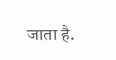जाता है.